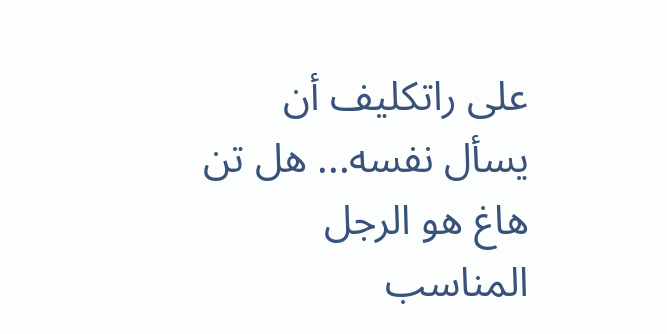على راتكليف أن يسأل نفسه... هل تن هاغ هو الرجل المناسب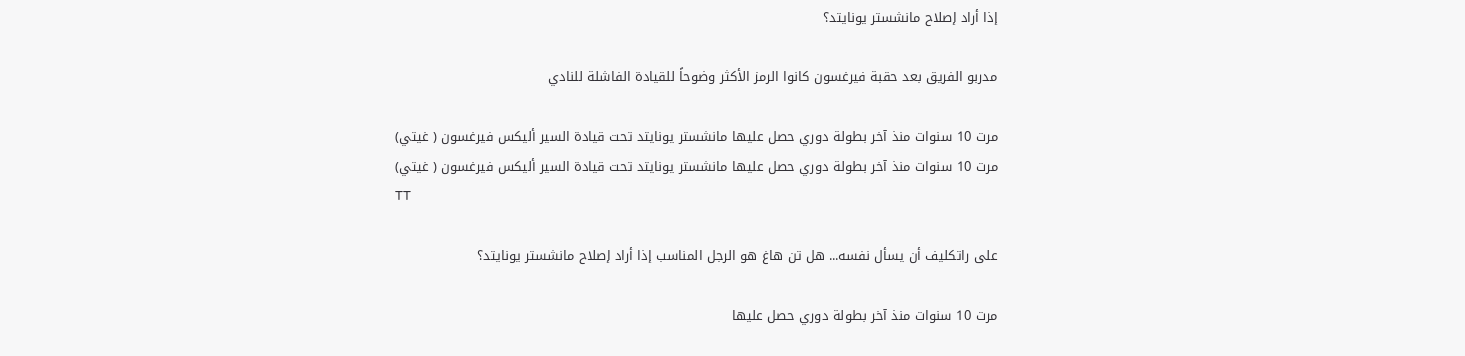إذا أراد إصلاح مانشستر يونايتد؟

مدربو الفريق بعد حقبة فيرغسون كانوا الرمز الأكثر وضوحاً للقيادة الفاشلة للنادي

مرت 10 سنوات منذ آخر بطولة دوري حصل عليها مانشستر يونايتد تحت قيادة السير أليكس فيرغسون ( غيتي)
مرت 10 سنوات منذ آخر بطولة دوري حصل عليها مانشستر يونايتد تحت قيادة السير أليكس فيرغسون ( غيتي)
TT

على راتكليف أن يسأل نفسه... هل تن هاغ هو الرجل المناسب إذا أراد إصلاح مانشستر يونايتد؟

مرت 10 سنوات منذ آخر بطولة دوري حصل عليها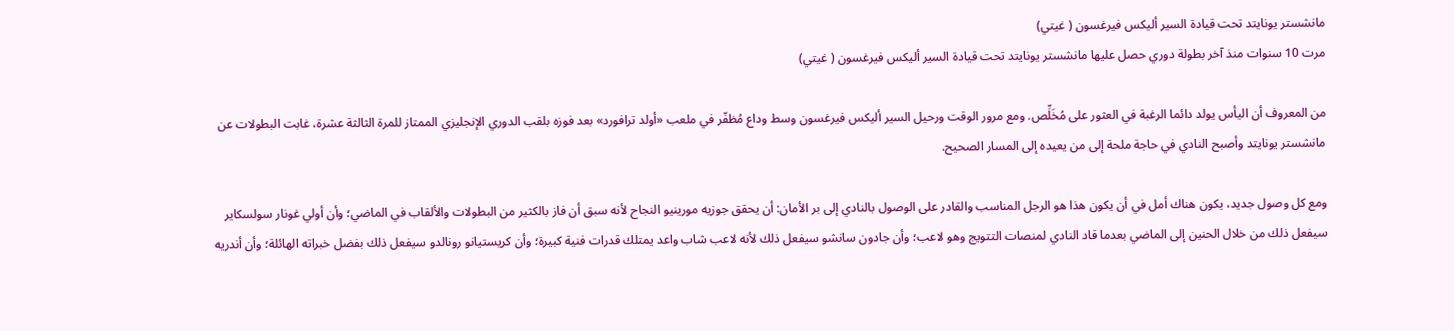مانشستر يونايتد تحت قيادة السير أليكس فيرغسون ( غيتي)
مرت 10 سنوات منذ آخر بطولة دوري حصل عليها مانشستر يونايتد تحت قيادة السير أليكس فيرغسون ( غيتي)

من المعروف أن اليأس يولد دائما الرغبة في العثور على مُخَلِّص. ومع مرور الوقت ورحيل السير أليكس فيرغسون وسط وداع مُظفّر في ملعب «أولد ترافورد» بعد فوزه بلقب الدوري الإنجليزي الممتاز للمرة الثالثة عشرة، غابت البطولات عن مانشستر يونايتد وأصبح النادي في حاجة ملحة إلى من يعيده إلى المسار الصحيح.

ومع كل وصول جديد، يكون هناك أمل في أن يكون هذا هو الرجل المناسب والقادر على الوصول بالنادي إلى بر الأمان: أن يحقق جوزيه مورينيو النجاح لأنه سبق أن فاز بالكثير من البطولات والألقاب في الماضي؛ وأن أولي غونار سولسكاير سيفعل ذلك من خلال الحنين إلى الماضي بعدما قاد النادي لمنصات التتويج وهو لاعب؛ وأن جادون سانشو سيفعل ذلك لأنه لاعب شاب واعد يمتلك قدرات فنية كبيرة؛ وأن كريستيانو رونالدو سيفعل ذلك بفضل خبراته الهائلة؛ وأن أندريه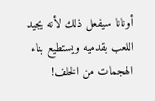أونانا سيفعل ذلك لأنه يجيد اللعب بقدميه ويستطيع بناء الهجمات من الخلف!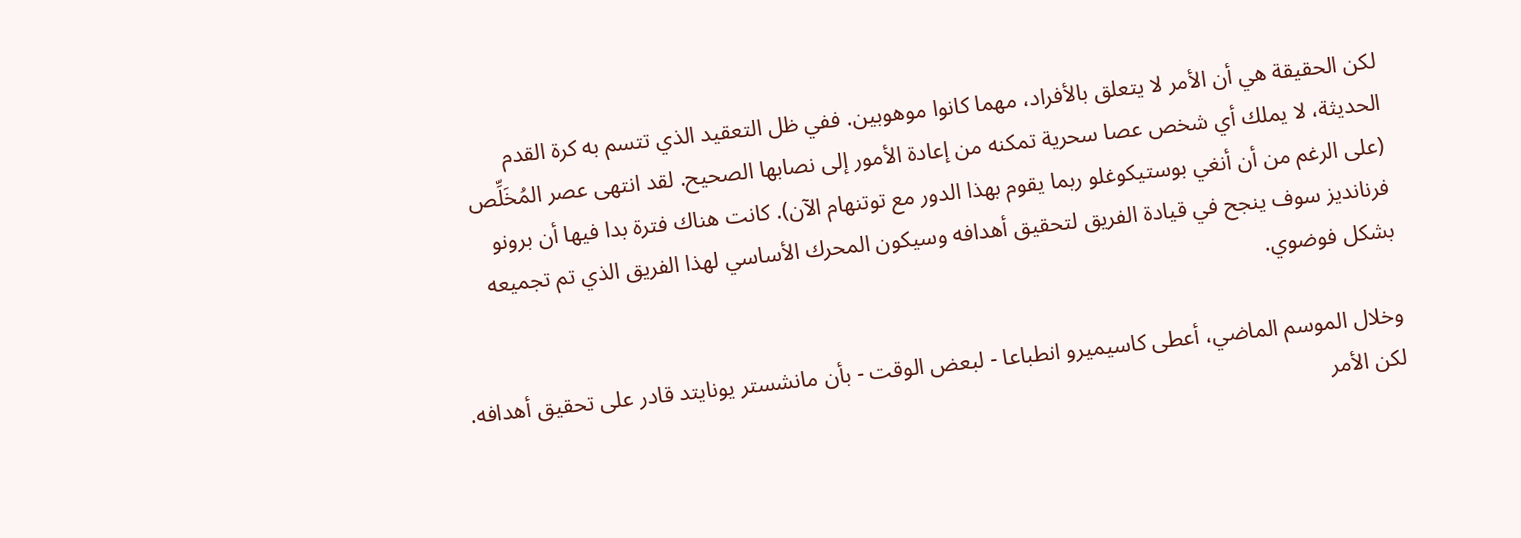لكن الحقيقة هي أن الأمر لا يتعلق بالأفراد، مهما كانوا موهوبين. ففي ظل التعقيد الذي تتسم به كرة القدم الحديثة، لا يملك أي شخص عصا سحرية تمكنه من إعادة الأمور إلى نصابها الصحيح. لقد انتهى عصر المُخَلِّص (على الرغم من أن أنغي بوستيكوغلو ربما يقوم بهذا الدور مع توتنهام الآن). كانت هناك فترة بدا فيها أن برونو فرنانديز سوف ينجح في قيادة الفريق لتحقيق أهدافه وسيكون المحرك الأساسي لهذا الفريق الذي تم تجميعه بشكل فوضوي.

وخلال الموسم الماضي، أعطى كاسيميرو انطباعا - لبعض الوقت - بأن مانشستر يونايتد قادر على تحقيق أهدافه. لكن الأمر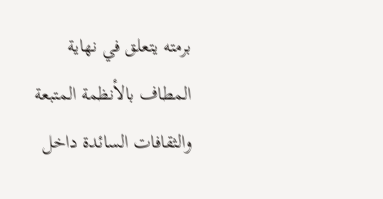برمته يتعلق في نهاية المطاف بالأنظمة المتبعة والثقافات السائدة داخل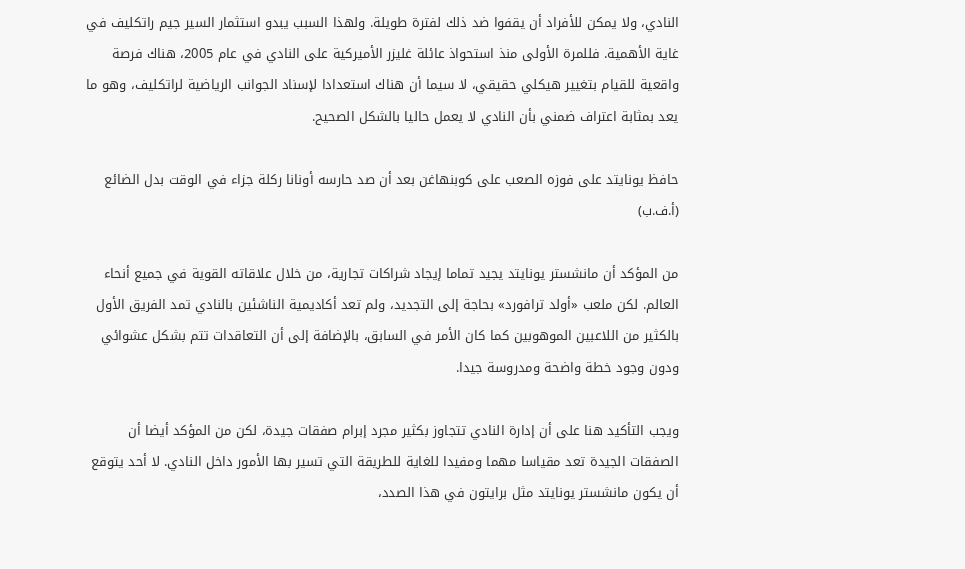النادي، ولا يمكن للأفراد أن يقفوا ضد ذلك لفترة طويلة. ولهذا السبب يبدو استثمار السير جيم راتكليف في غاية الأهمية. فللمرة الأولى منذ استحواذ عائلة غليزر الأميركية على النادي في عام 2005، هناك فرصة واقعية للقيام بتغيير هيكلي حقيقي، لا سيما أن هناك استعدادا لإسناد الجوانب الرياضية لراتكليف، وهو ما يعد بمثابة اعتراف ضمني بأن النادي لا يعمل حاليا بالشكل الصحيح.

حافظ يونايتد على فوزه الصعب على كوبنهاغن بعد أن صد حارسه أونانا ركلة جزاء في الوقت بدل الضائع (أ.ف.ب)

من المؤكد أن مانشستر يونايتد يجيد تماما إيجاد شراكات تجارية، من خلال علاقاته القوية في جميع أنحاء العالم. لكن ملعب «أولد ترافورد» بحاجة إلى التجديد، ولم تعد أكاديمية الناشئين بالنادي تمد الفريق الأول بالكثير من اللاعبين الموهوبين كما كان الأمر في السابق، بالإضافة إلى أن التعاقدات تتم بشكل عشوائي ودون وجود خطة واضحة ومدروسة جيدا.

ويجب التأكيد هنا على أن إدارة النادي تتجاوز بكثير مجرد إبرام صفقات جيدة، لكن من المؤكد أيضا أن الصفقات الجيدة تعد مقياسا مهما ومفيدا للغاية للطريقة التي تسير بها الأمور داخل النادي. لا أحد يتوقع أن يكون مانشستر يونايتد مثل برايتون في هذا الصدد،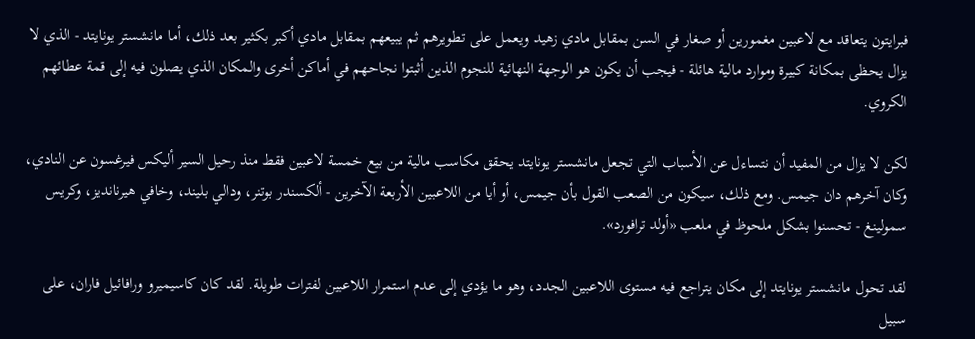فبرايتون يتعاقد مع لاعبين مغمورين أو صغار في السن بمقابل مادي زهيد ويعمل على تطويرهم ثم يبيعهم بمقابل مادي أكبر بكثير بعد ذلك، أما مانشستر يونايتد - الذي لا يزال يحظى بمكانة كبيرة وموارد مالية هائلة - فيجب أن يكون هو الوجهة النهائية للنجوم الذين أثبتوا نجاحهم في أماكن أخرى والمكان الذي يصلون فيه إلى قمة عطائهم الكروي.

لكن لا يزال من المفيد أن نتساءل عن الأسباب التي تجعل مانشستر يونايتد يحقق مكاسب مالية من بيع خمسة لاعبين فقط منذ رحيل السير أليكس فيرغسون عن النادي، وكان آخرهم دان جيمس. ومع ذلك، سيكون من الصعب القول بأن جيمس، أو أيا من اللاعبين الأربعة الآخرين - ألكسندر بوتنر، ودالي بليند، وخافي هيرنانديز، وكريس سمولينغ - تحسنوا بشكل ملحوظ في ملعب «أولد ترافورد».

لقد تحول مانشستر يونايتد إلى مكان يتراجع فيه مستوى اللاعبين الجدد، وهو ما يؤدي إلى عدم استمرار اللاعبين لفترات طويلة. لقد كان كاسيميرو ورافائيل فاران، على سبيل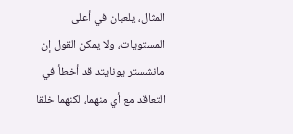المثال، يلعبان في أعلى المستويات، ولا يمكن القول إن مانشستر يونايتد قد أخطأ في التعاقد مع أي منهما، لكنهما خلقا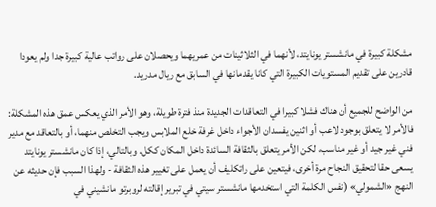مشكلة كبيرة في مانشستر يونايتد، لأنهما في الثلاثينات من عمريهما ويحصلان على رواتب عالية كبيرة جدا ولم يعودا قادرين على تقديم المستويات الكبيرة التي كانا يقدمانها في السابق مع ريال مدريد.

من الواضح للجميع أن هناك فشلا كبيرا في التعاقدات الجديدة منذ فترة طويلة، وهو الأمر الذي يعكس عمق هذه المشكلة: فالأمر لا يتعلق بوجود لاعب أو اثنين يفسدان الأجواء داخل غرفة خلع الملابس ويجب التخلص منهما، أو بالتعاقد مع مدير فني غير جيد أو غير مناسب، لكن الأمر يتعلق بالثقافة السائدة داخل المكان ككل. وبالتالي، إذا كان مانشستر يونايتد يسعى حقا لتحقيق النجاح مرة أخرى، فيتعين على راتكليف أن يعمل على تغيير هذه الثقافة - ولهذا السبب فإن حديثه عن النهج «الشمولي» (نفس الكلمة التي استخدمها مانشستر سيتي في تبرير إقالته لروبرتو مانشيني في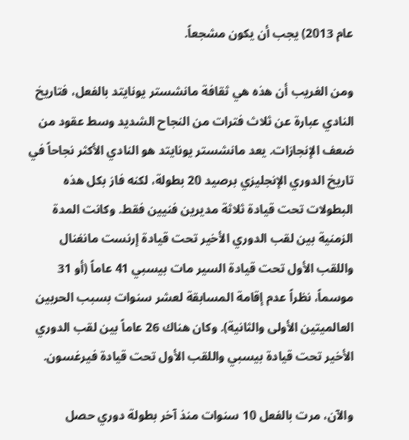عام 2013) يجب أن يكون مشجعاً.

ومن الغريب أن هذه هي ثقافة مانشستر يونايتد بالفعل، فتاريخ النادي عبارة عن ثلاث فترات من النجاح الشديد وسط عقود من ضعف الإنجازات. يعد مانشستر يونايتد هو النادي الأكثر نجاحاً في تاريخ الدوري الإنجليزي برصيد 20 بطولة، لكنه فاز بكل هذه البطولات تحت قيادة ثلاثة مديرين فنيين فقط. وكانت المدة الزمنية بين لقب الدوري الأخير تحت قيادة إرنست مانغنال واللقب الأول تحت قيادة السير مات بيسبي 41 عاماً (أو 31 موسماً، نظراً عدم إقامة المسابقة لعشر سنوات بسبب الحربين العالميتين الأولى والثانية). وكان هناك 26 عاماً بين لقب الدوري الأخير تحت قيادة بيسبي واللقب الأول تحت قيادة فيرغسون.

والآن، مرت بالفعل 10 سنوات منذ آخر بطولة دوري حصل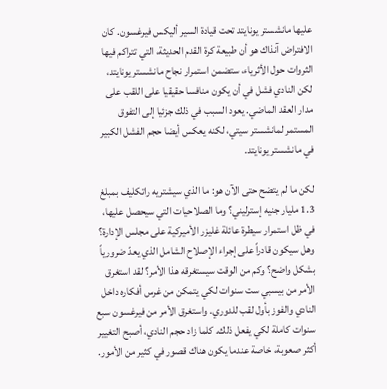عليها مانشستر يونايتد تحت قيادة السير أليكس فيرغسون. كان الافتراض آنذاك هو أن طبيعة كرة القدم الحديثة، التي تتراكم فيها الثروات حول الأثرياء، ستضمن استمرار نجاح مانشستر يونايتد، لكن النادي فشل في أن يكون منافسا حقيقيا على اللقب على مدار العقد الماضي. يعود السبب في ذلك جزئيا إلى التفوق المستمر لمانشستر سيتي، لكنه يعكس أيضا حجم الفشل الكبير في مانشستر يونايتد.

لكن ما لم يتضح حتى الآن هو: ما الذي سيشتريه راتكليف بمبلغ 1.3 مليار جنيه إسترليني؟ وما الصلاحيات التي سيحصل عليها، في ظل استمرار سيطرة عائلة غليزر الأميركية على مجلس الإدارة؟ وهل سيكون قادراً على إجراء الإصلاح الشامل الذي يعدّ ضرورياً بشكل واضح؟ وكم من الوقت سيستغرقه هذا الأمر؟ لقد استغرق الأمر من بيسبي ست سنوات لكي يتمكن من غرس أفكاره داخل النادي والفوز بأول لقب للدوري. واستغرق الأمر من فيرغسون سبع سنوات كاملة لكي يفعل ذلك. كلما زاد حجم النادي، أصبح التغيير أكثر صعوبة، خاصة عندما يكون هناك قصور في كثير من الأمور.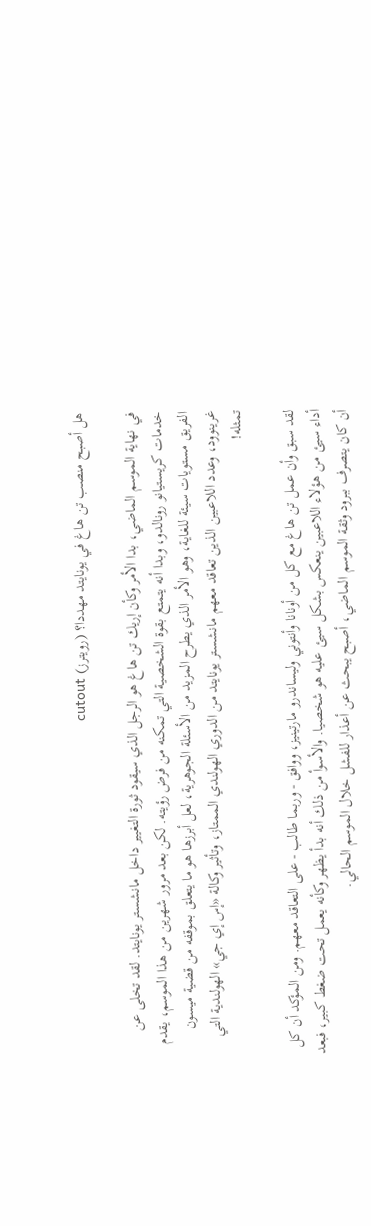هل أصبح منصب تن هاغ في يونايتد مهددا؟ (رويترز) cutout

في نهاية الموسم الماضي، بدا الأمر وكأن إريك تن هاغ هو الرجل الذي سيقود ثورة التغيير داخل مانشستر يونايتد. لقد تخلى عن خدمات كريستيانو رونالدو، وبدا أنه يتمتع بقوة الشخصية التي تمكنه من فرض رؤيته. لكن بعد مرور شهرين من هذا الموسم، يقدم الفريق مستويات سيئة للغاية، وهو الأمر الذي يطرح المزيد من الأسئلة الجوهرية، لعل أبرزها هو ما يتعلق بموقفه من قضية ميسون غرينوود، وعدد اللاعبين الذين تعاقد معهم مانشستر يونايتد من الدوري الهولندي الممتاز، وتأثير وكالة «إس إي جي» الهولندية التي تمثله!

لقد سبق وأن عمل تن هاغ مع كل من أونانا وأنتوني وليساندرو مارتينيز، ووافق - وربما طالب - على التعاقد معهم. ومن المؤكد أن كل أداء سيئ من هؤلاء اللاعبين ينعكس بشكل سيئ عليه هو شخصيا. والأسوأ من ذلك أنه بدأ يظهر وكأنه يعمل تحت ضغط كبير، فبعد أن كان يتصرف ببرود وثقة الموسم الماضي، أصبح يبحث عن أعذار للفشل خلال الموسم الحالي.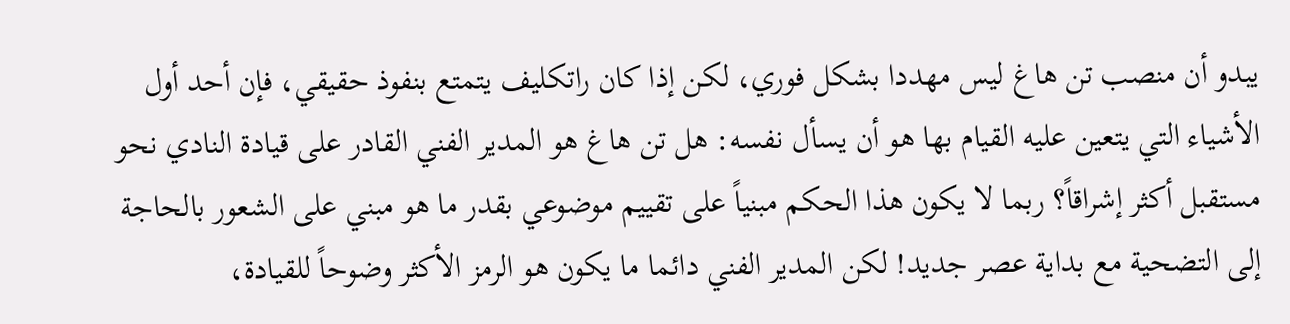يبدو أن منصب تن هاغ ليس مهددا بشكل فوري، لكن إذا كان راتكليف يتمتع بنفوذ حقيقي، فإن أحد أول الأشياء التي يتعين عليه القيام بها هو أن يسأل نفسه: هل تن هاغ هو المدير الفني القادر على قيادة النادي نحو مستقبل أكثر إشراقاً؟ ربما لا يكون هذا الحكم مبنياً على تقييم موضوعي بقدر ما هو مبني على الشعور بالحاجة إلى التضحية مع بداية عصر جديد! لكن المدير الفني دائما ما يكون هو الرمز الأكثر وضوحاً للقيادة،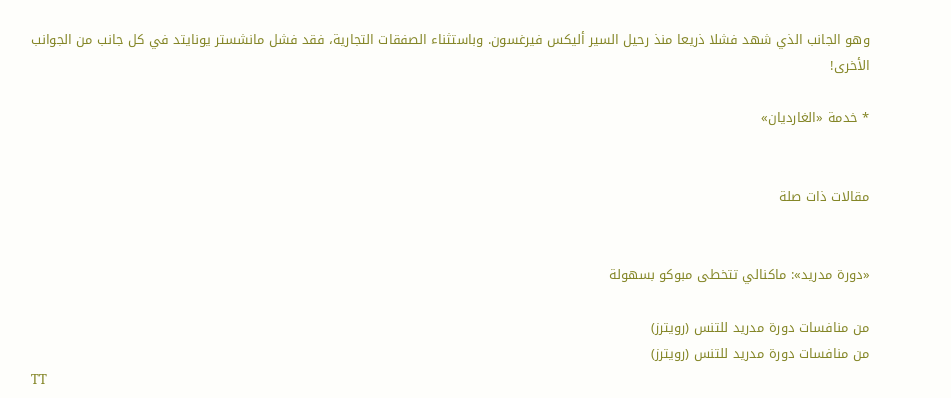وهو الجانب الذي شهد فشلا ذريعا منذ رحيل السير أليكس فيرغسون. وباستثناء الصفقات التجارية، فقد فشل مانشستر يونايتد في كل جانب من الجوانب الأخرى!

* خدمة «الغارديان»


مقالات ذات صلة


«دورة مدريد»: ماكنالي تتخطى مبوكو بسهولة

من منافسات دورة مدريد للتنس (رويترز)
من منافسات دورة مدريد للتنس (رويترز)
TT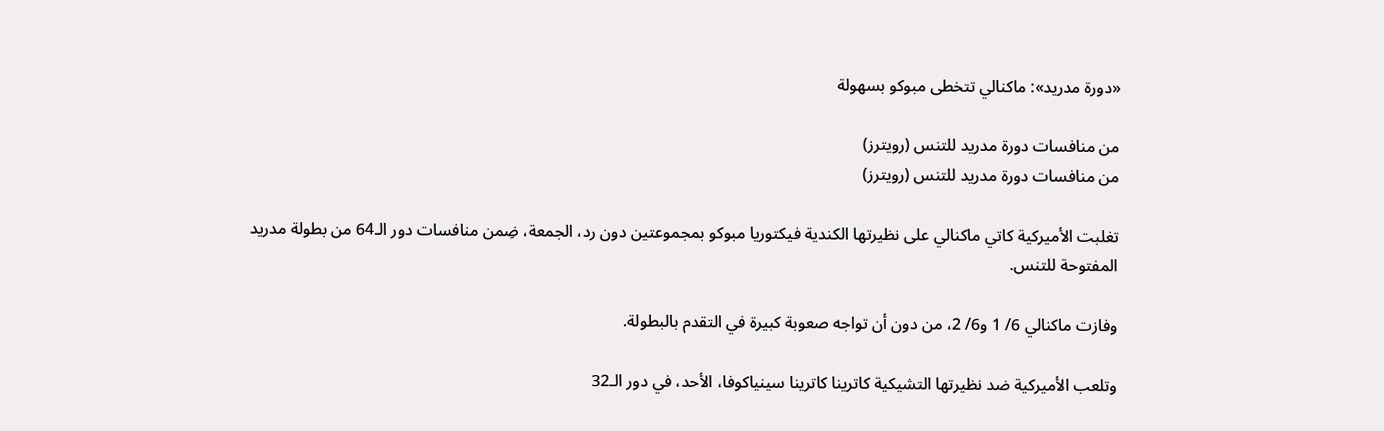«دورة مدريد»: ماكنالي تتخطى مبوكو بسهولة

من منافسات دورة مدريد للتنس (رويترز)
من منافسات دورة مدريد للتنس (رويترز)

تغلبت الأميركية كاتي ماكنالي على نظيرتها الكندية فيكتوريا مبوكو بمجموعتين دون رد، الجمعة، ضِمن منافسات دور الـ64 من بطولة مدريد المفتوحة للتنس.

وفازت ماكنالي 6/ 1 و6/ 2، من دون أن تواجه صعوبة كبيرة في التقدم بالبطولة.

وتلعب الأميركية ضد نظيرتها التشيكية كاترينا كاترينا سينياكوفا، الأحد، في دور الـ32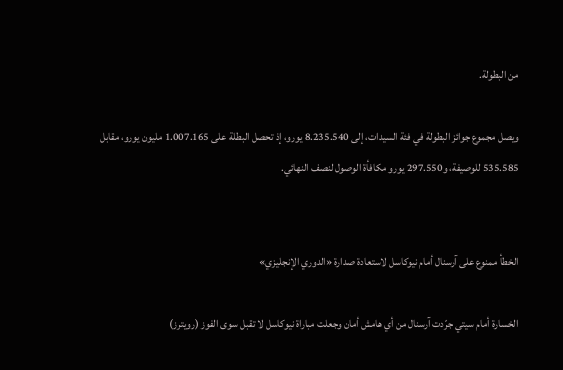من البطولة.

ويصل مجموع جوائز البطولة في فئة السيدات، إلى 8.235.540 يورو، إذ تحصل البطلة على 1.007.165 مليون يورو، مقابل 535.585 للوصيفة، و297.550 يورو مكافأة الوصول لنصف النهائي.


الخطأ ممنوع على آرسنال أمام نيوكاسل لاستعادة صدارة «الدوري الإنجليزي»

الخسارة أمام سيتي جرّدت آرسنال من ‌أي هامش أمان وجعلت مباراة نيوكاسل لا تقبل سوى الفوز (رويترز)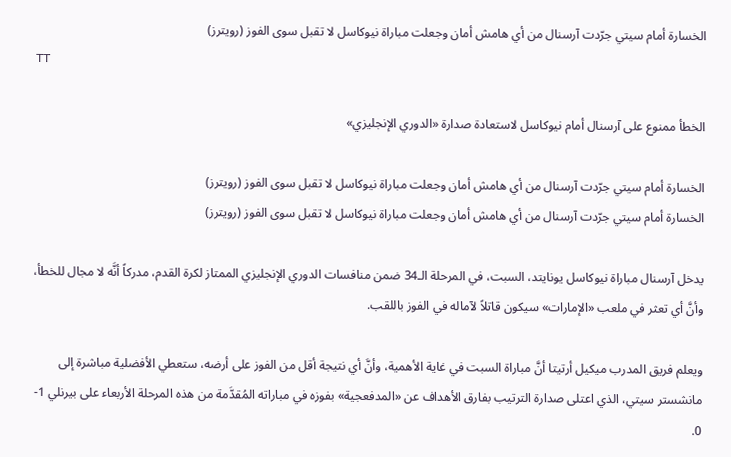الخسارة أمام سيتي جرّدت آرسنال من ‌أي هامش أمان وجعلت مباراة نيوكاسل لا تقبل سوى الفوز (رويترز)
TT

الخطأ ممنوع على آرسنال أمام نيوكاسل لاستعادة صدارة «الدوري الإنجليزي»

الخسارة أمام سيتي جرّدت آرسنال من ‌أي هامش أمان وجعلت مباراة نيوكاسل لا تقبل سوى الفوز (رويترز)
الخسارة أمام سيتي جرّدت آرسنال من ‌أي هامش أمان وجعلت مباراة نيوكاسل لا تقبل سوى الفوز (رويترز)

يدخل آرسنال مباراة نيوكاسل يونايتد، السبت، في المرحلة الـ34 ضمن منافسات الدوري الإنجليزي الممتاز لكرة القدم، مدركاً أنَّه لا مجال للخطأ، وأنَّ أي تعثر في ملعب «الإمارات» سيكون قاتلاً لآماله في الفوز باللقب.

ويعلم فريق المدرب ميكيل أرتيتا أنَّ مباراة السبت في غاية الأهمية، وأنَّ أي نتيجة أقل من الفوز على أرضه، ستعطي الأفضلية مباشرة إلى مانشستر سيتي، الذي اعتلى صدارة الترتيب بفارق الأهداف عن «المدفعجية» بفوزه في مباراته المُقدَّمة من هذه المرحلة الأربعاء على بيرنلي 1- 0.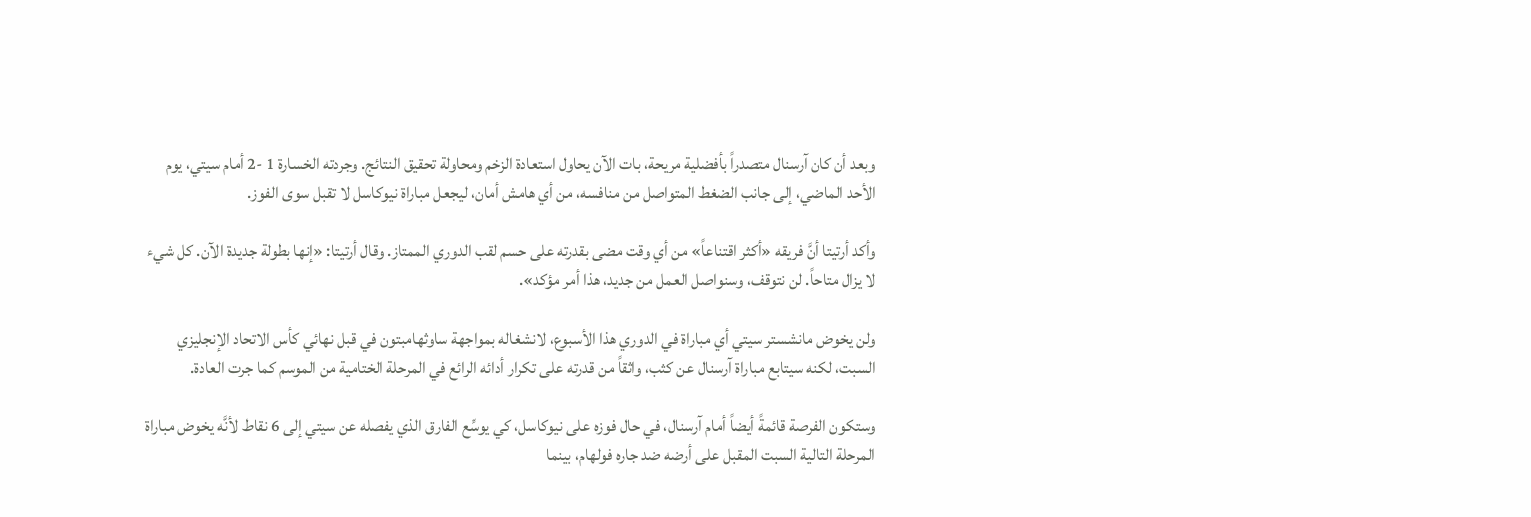وبعد أن كان آرسنال متصدراً بأفضلية مريحة، بات الآن يحاول استعادة الزخم ومحاولة تحقيق النتائج. وجردته الخسارة 1 -2 أمام سيتي، يوم الأحد الماضي، إلى جانب الضغط المتواصل ‌من منافسه، من ‌أي هامش أمان، ليجعل مباراة نيوكاسل لا تقبل سوى الفوز.

وأكد أرتيتا أنَّ فريقه «أكثر اقتناعاً» من أي وقت مضى بقدرته على حسم لقب الدوري الممتاز. وقال أرتيتا: «إنها بطولة جديدة الآن. كل شيء لا يزال متاحاً. لن نتوقف، وسنواصل العمل من جديد، هذا أمر مؤكد».

ولن يخوض مانشستر سيتي أي مباراة في الدوري هذا الأسبوع، لانشغاله بمواجهة ساوثهامبتون في قبل نهائي كأس الاتحاد الإنجليزي السبت، لكنه سيتابع مباراة آرسنال عن كثب، واثقاً من قدرته على تكرار أدائه الرائع في المرحلة الختامية من الموسم كما جرت العادة.

وستكون الفرصة قائمةً أيضاً أمام آرسنال، في حال فوزه على نيوكاسل، كي يوسِّع الفارق الذي يفصله عن سيتي إلى 6 نقاط لأنَّه يخوض مباراة المرحلة التالية السبت المقبل على أرضه ضد جاره فولهام، بينما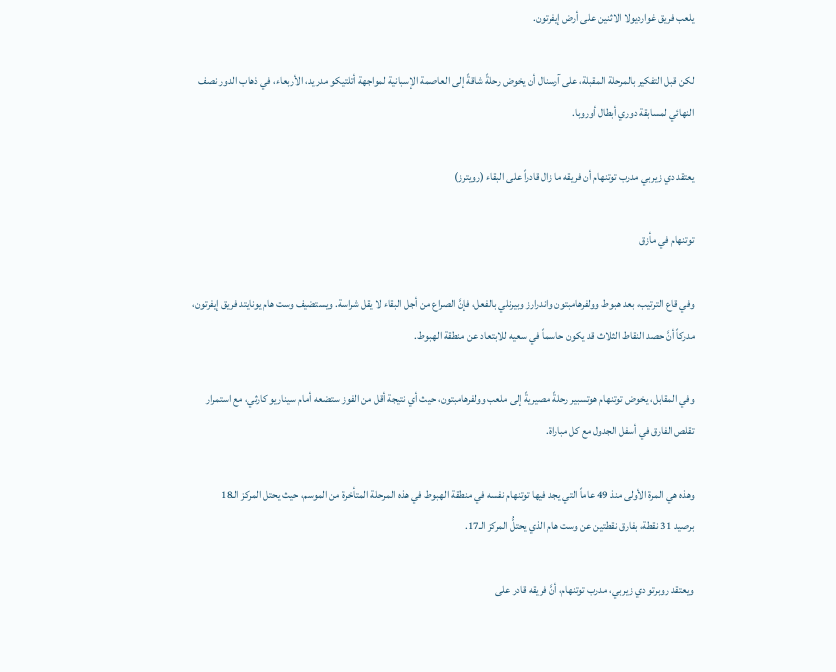يلعب فريق غوارديولا الاثنين على أرض إيفرتون.

لكن قبل التفكير بالمرحلة المقبلة، على آرسنال أن يخوض رحلةً شاقةً إلى العاصمة الإسبانية لمواجهة أتلتيكو مدريد، الأربعاء، في ذهاب الدور نصف النهائي لمسابقة دوري أبطال أوروبا.

يعتقد دي زيربي مدرب توتنهام أن فريقه ما زال قادراً على البقاء (رويترز)

توتنهام في مأزق

وفي قاع الترتيب، بعد هبوط وولفرهامبتون واندرارز وبيرنلي بالفعل، فإنَّ الصراع من أجل البقاء لا يقل شراسة. ويستضيف وست هام يونايتد فريق إيفرتون، مدركاً أنَّ حصد النقاط الثلاث قد يكون حاسماً في سعيه للابتعاد عن منطقة الهبوط.

وفي المقابل، يخوض توتنهام هوتسبير رحلةً مصيريةً ‌إلى ملعب وولفرهامبتون، حيث أي نتيجة أقل من الفوز ستضعه أمام ‌سيناريو كارثي، مع استمرار تقلص الفارق في أسفل الجدول مع كل مباراة.

وهذه هي المرة الأولى منذ 49 عاماً التي ‌يجد فيها توتنهام نفسه في منطقة الهبوط في هذه المرحلة المتأخرة من الموسم، حيث يحتل المركز الـ18 برصيد ‌31 نقطة، بفارق نقطتين عن وست هام الذي يحتلُّ المركز الـ17.

ويعتقد روبرتو دي زيربي، مدرب توتنهام، أنَّ فريقه قادر على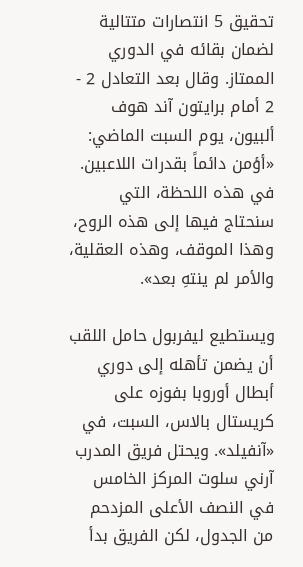تحقيق 5 انتصارات متتالية لضمان بقائه في الدوري الممتاز. وقال بعد التعادل 2 - 2 أمام برايتون آند هوف ألبيون، يوم السبت الماضي: «أؤمن دائماً بقدرات اللاعبين. في هذه اللحظة، التي سنحتاج فيها إلى هذه الروح، وهذا الموقف، وهذه العقلية، والأمر لم ينتهِ بعد».

ويستطيع ‌ليفربول حامل اللقب أن يضمن تأهله إلى دوري أبطال أوروبا بفوزه على كريستال بالاس، السبت، في «آنفيلد». ويحتل فريق المدرب آرني سلوت المركز الخامس في النصف الأعلى المزدحم من الجدول، لكن الفريق بدأ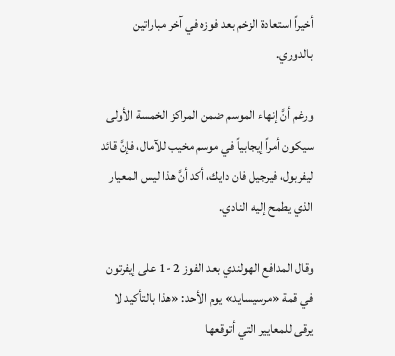أخيراً استعادة الزخم بعد فوزه في آخر مباراتين بالدوري.

ورغم أنَّ إنهاء الموسم ضمن المراكز الخمسة الأولى سيكون أمراً إيجابياً في موسم مخيب للآمال، فإنَّ قائد ليفربول، فيرجيل فان دايك، أكد أنَّ هذا ليس المعيار الذي يطمح إليه النادي.

وقال المدافع الهولندي بعد الفوز 2 -1 على إيفرتون في قمة «مرسيسايد» يوم الأحد: «هذا بالتأكيد لا يرقى للمعايير التي أتوقعها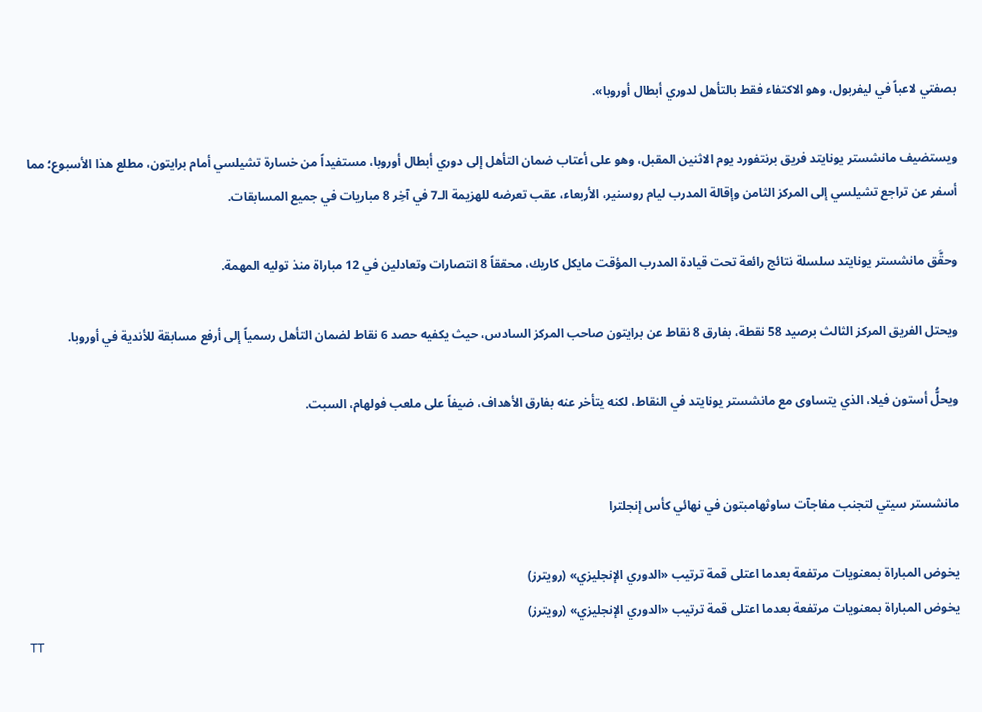بصفتي لاعباً في ليفربول، وهو الاكتفاء فقط بالتأهل لدوري أبطال أوروبا».

ويستضيف مانشستر يونايتد فريق برنتفورد يوم الاثنين المقبل، وهو على أعتاب ضمان التأهل إلى دوري أبطال أوروبا، مستفيداً من خسارة تشيلسي أمام برايتون، مطلع هذا الأسبوع؛ مما أسفر عن تراجع تشيلسي إلى المركز الثامن وإقالة المدرب ليام روسنير، الأربعاء، عقب تعرضه للهزيمة الـ7 في آخِر 8 مباريات في جميع المسابقات.

وحقَّق مانشستر يونايتد سلسلة نتائج رائعة تحت قيادة المدرب المؤقت مايكل كاريك، محققاً 8 انتصارات وتعادلين في 12 مباراة منذ توليه المهمة.

ويحتل الفريق المركز الثالث برصيد 58 نقطة، بفارق 8 نقاط عن برايتون صاحب المركز السادس، حيث يكفيه حصد 6 نقاط لضمان التأهل رسمياً إلى أرفع مسابقة للأندية في أوروبا.

ويحلُّ أستون فيلا، الذي يتساوى مع مانشستر يونايتد في النقاط، لكنه يتأخر عنه بفارق الأهداف، ضيفاً على ملعب فولهام، السبت.


مانشستر سيتي لتجنب مفاجآت ساوثهامبتون في نهائي كأس إنجلترا

يخوض المباراة بمعنويات مرتفعة بعدما اعتلى قمة ترتيب «الدوري الإنجليزي» (رويترز)
يخوض المباراة بمعنويات مرتفعة بعدما اعتلى قمة ترتيب «الدوري الإنجليزي» (رويترز)
TT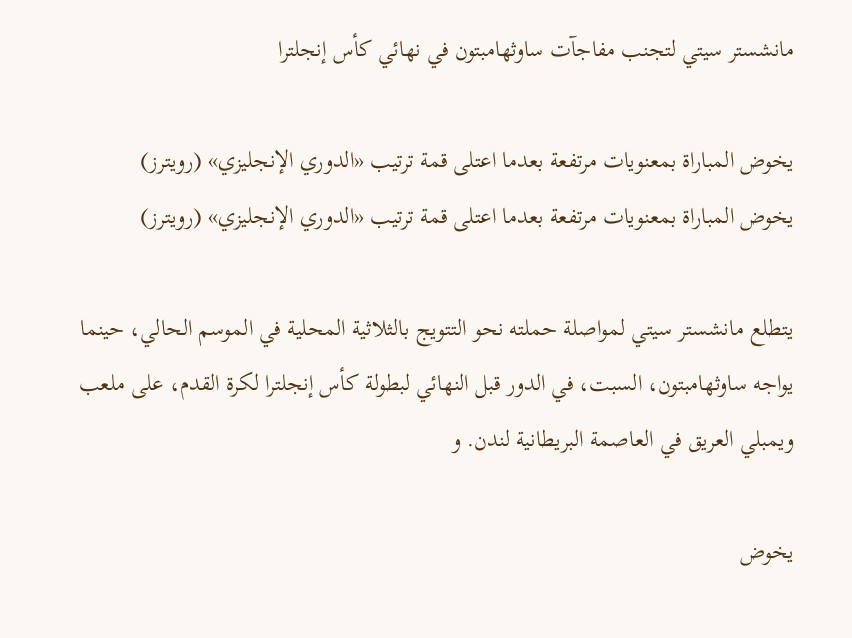مانشستر سيتي لتجنب مفاجآت ساوثهامبتون في نهائي كأس إنجلترا

يخوض المباراة بمعنويات مرتفعة بعدما اعتلى قمة ترتيب «الدوري الإنجليزي» (رويترز)
يخوض المباراة بمعنويات مرتفعة بعدما اعتلى قمة ترتيب «الدوري الإنجليزي» (رويترز)

يتطلع مانشستر سيتي لمواصلة حملته نحو التتويج بالثلاثية المحلية في الموسم الحالي، حينما يواجه ساوثهامبتون، السبت، في الدور قبل النهائي لبطولة كأس إنجلترا لكرة القدم، على ملعب ويمبلي العريق في العاصمة البريطانية لندن. و

يخوض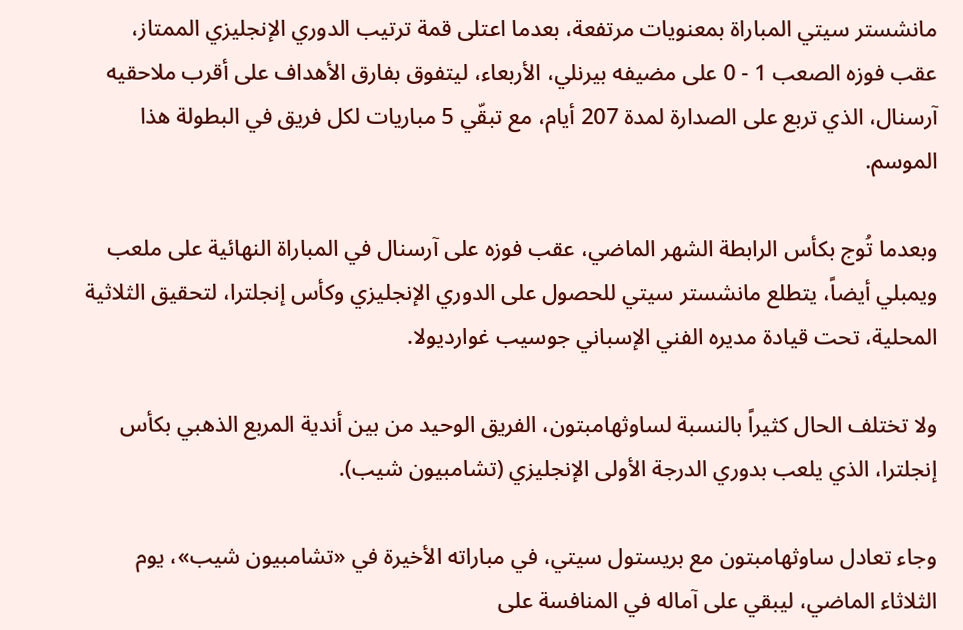مانشستر سيتي المباراة بمعنويات مرتفعة، بعدما اعتلى قمة ترتيب الدوري الإنجليزي الممتاز، عقب فوزه الصعب 1 - 0 على مضيفه بيرنلي، الأربعاء، ليتفوق بفارق الأهداف على أقرب ملاحقيه آرسنال، الذي تربع على الصدارة لمدة 207 أيام، مع تبقّي 5 مباريات لكل فريق في البطولة هذا الموسم.

وبعدما تُوج بكأس الرابطة الشهر الماضي، عقب فوزه على آرسنال في المباراة النهائية على ملعب ويمبلي أيضاً، يتطلع مانشستر سيتي للحصول على الدوري الإنجليزي وكأس إنجلترا، لتحقيق الثلاثية المحلية، تحت قيادة مديره الفني الإسباني جوسيب غوارديولا.

ولا تختلف الحال كثيراً بالنسبة لساوثهامبتون، الفريق الوحيد من بين أندية المربع الذهبي بكأس إنجلترا، الذي يلعب بدوري الدرجة الأولى الإنجليزي (تشامبيون شيب).

وجاء تعادل ساوثهامبتون مع بريستول سيتي، في مباراته الأخيرة في «تشامبيون شيب»، يوم الثلاثاء الماضي، ليبقي على آماله في المنافسة على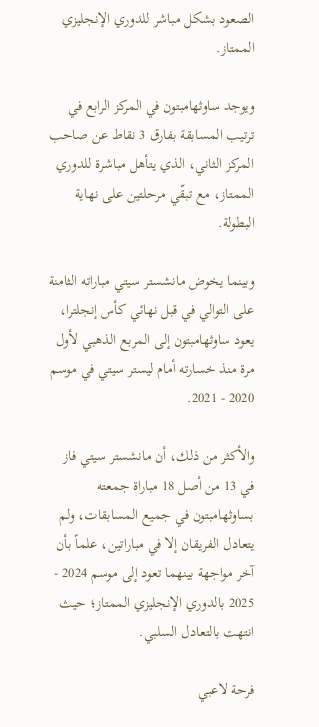الصعود بشكل مباشر للدوري الإنجليزي الممتاز.

ويوجد ساوثهامبتون في المركز الرابع في ترتيب المسابقة بفارق 3 نقاط عن صاحب المركز الثاني، الذي يتأهل مباشرة للدوري الممتاز، مع تبقّي مرحلتين على نهاية البطولة.

وبينما يخوض مانشستر سيتي مباراته الثامنة على التوالي في قبل نهائي كأس إنجلترا، يعود ساوثهامبتون إلى المربع الذهبي لأول مرة منذ خسارته أمام ليستر سيتي في موسم 2020 - 2021.

والأكثر من ذلك، أن مانشستر سيتي فاز في 13 من أصل 18 مباراة جمعته بساوثهامبتون في جميع المسابقات، ولم يتعادل الفريقان إلا في مباراتين، علماً بأن آخر مواجهة بينهما تعود إلى موسم 2024 - 2025 بالدوري الإنجليزي الممتاز؛ حيث انتهت بالتعادل السلبي.

فرحة لاعبي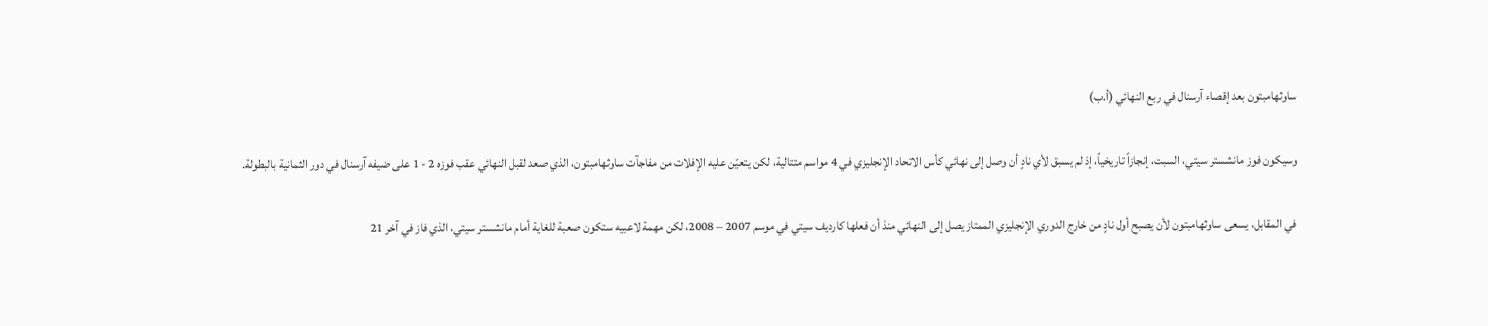ساوثهامبتون بعد إقصاء آرسنال في ربع النهائي (أ.ب)

وسيكون فوز مانشستر سيتي، السبت، إنجازاً تاريخياً، إذ لم يسبق لأي نادٍ أن وصل إلى نهائي كأس الاتحاد الإنجليزي في 4 مواسم متتالية، لكن يتعيّن عليه الإفلات من مفاجآت ساوثهامبتون، الذي صعد لقبل النهائي عقب فوزه 2 - 1 على ضيفه آرسنال في دور الثمانية بالبطولة.

في المقابل، يسعى ساوثهامبتون لأن يصبح أول نادٍ من خارج الدوري الإنجليزي الممتاز يصل إلى النهائي منذ أن فعلها كارديف سيتي في موسم 2007 – 2008، لكن مهمة لاعبيه ستكون صعبة للغاية أمام مانشستر سيتي، الذي فاز في آخر 21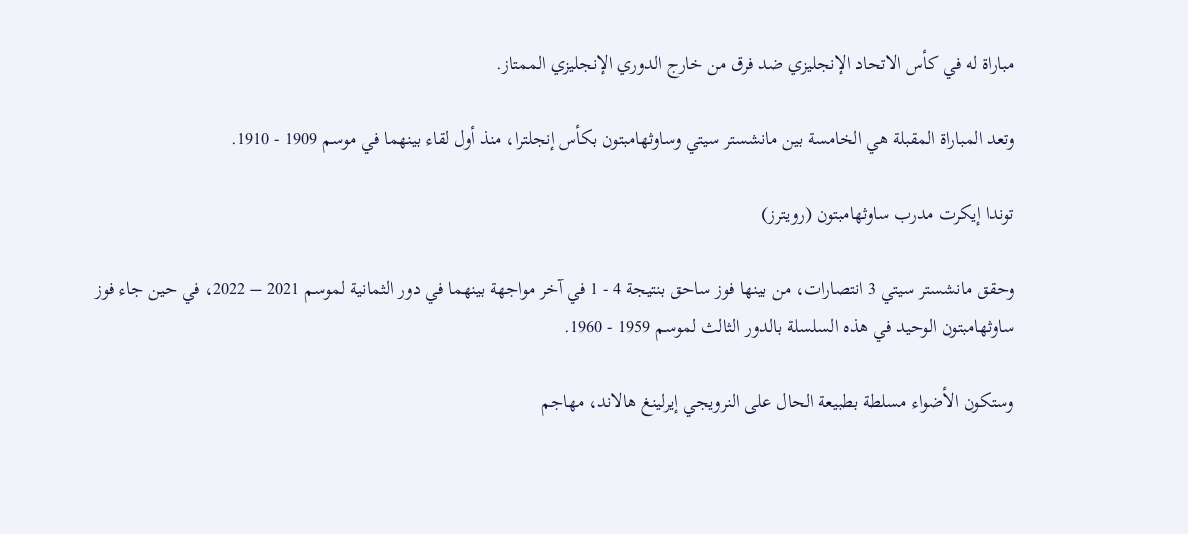مباراة له في كأس الاتحاد الإنجليزي ضد فرق من خارج الدوري الإنجليزي الممتاز.

وتعد المباراة المقبلة هي الخامسة بين مانشستر سيتي وساوثهامبتون بكأس إنجلترا، منذ أول لقاء بينهما في موسم 1909 - 1910.

توندا إيكرت مدرب ساوثهامبتون (رويترز)

وحقق مانشستر سيتي 3 انتصارات، من بينها فوز ساحق بنتيجة 4 - 1 في آخر مواجهة بينهما في دور الثمانية لموسم 2021 – 2022، في حين جاء فوز ساوثهامبتون الوحيد في هذه السلسلة بالدور الثالث لموسم 1959 - 1960.

وستكون الأضواء مسلطة بطبيعة الحال على النرويجي إيرلينغ هالاند، مهاجم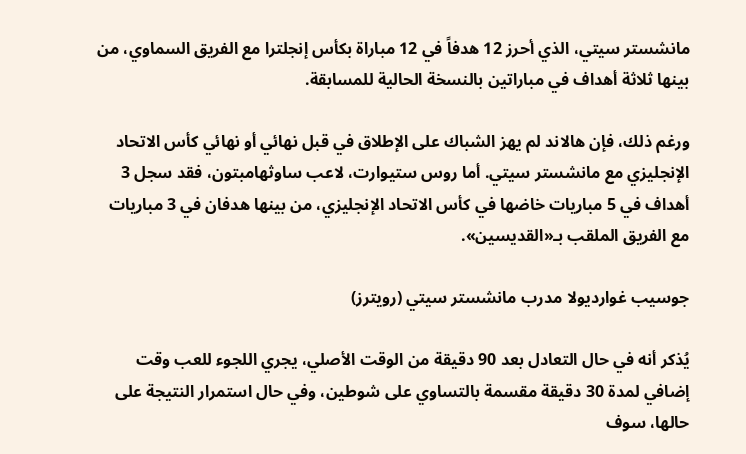مانشستر سيتي، الذي أحرز 12 هدفاً في 12 مباراة بكأس إنجلترا مع الفريق السماوي، من بينها ثلاثة أهداف في مباراتين بالنسخة الحالية للمسابقة.

ورغم ذلك، فإن هالاند لم يهز الشباك على الإطلاق في قبل نهائي أو نهائي كأس الاتحاد الإنجليزي مع مانشستر سيتي. أما روس ستيوارت، لاعب ساوثهامبتون، فقد سجل 3 أهداف في 5 مباريات خاضها في كأس الاتحاد الإنجليزي، من بينها هدفان في 3 مباريات مع الفريق الملقب بـ«القديسين».

جوسيب غوارديولا مدرب مانشستر سيتي (رويترز)

يُذكر أنه في حال التعادل بعد 90 دقيقة من الوقت الأصلي، يجري اللجوء للعب وقت إضافي لمدة 30 دقيقة مقسمة بالتساوي على شوطين، وفي حال استمرار النتيجة على حالها، سوف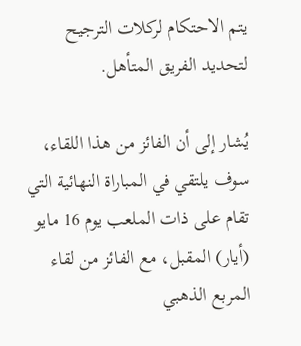يتم الاحتكام لركلات الترجيح لتحديد الفريق المتأهل.

يُشار إلى أن الفائز من هذا اللقاء، سوف يلتقي في المباراة النهائية التي تقام على ذات الملعب يوم 16 مايو (أيار) المقبل، مع الفائز من لقاء المربع الذهبي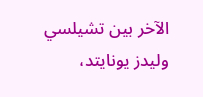الآخر بين تشيلسي وليدز يونايتد،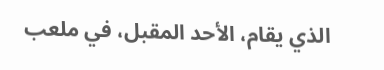الذي يقام، الأحد المقبل، في ملعب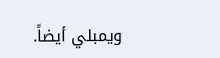ويمبلي أيضاً.